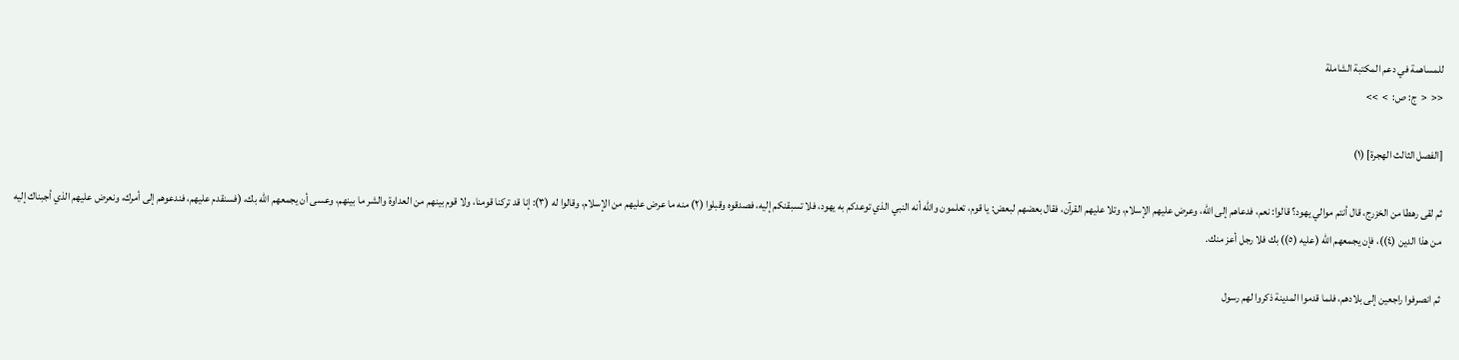للمساهمة في دعم المكتبة الشاملة
<<  <  ج: ص:  >  >>

[الفصل الثالث الهجرة] (١)

ثم لقى رهطا من الخزرج، قال أنتم موالي يهود؟ قالوا: نعم، فدعاهم إلى الله، وعرض عليهم الإسلام، وتلا عليهم القرآن، فقال بعضهم لبعض: يا قوم، تعلمون والله أنه النبي الذي توعدكم به يهود، فلا تسبقنكم إليه، فصدقوه وقبلوا (٢) منه ما عرض عليهم من الإسلام، وقالوا له (٣): إنا قد تركنا قومنا، ولا قوم بينهم من العداوة والشر ما بينهم، وعسى أن يجمعهم الله بك، (فسنقدم عليهم، فندعوهم إلى أمرك، ونعرض عليهم الذي أجبناك إليه من هذا الدين (٤))، فإن يجمعهم الله (عليه (٥)) بك فلا رجل أعز منك.

ثم انصرفوا راجعين إلى بلادهم، فلما قدموا المدينة ذكروا لهم رسول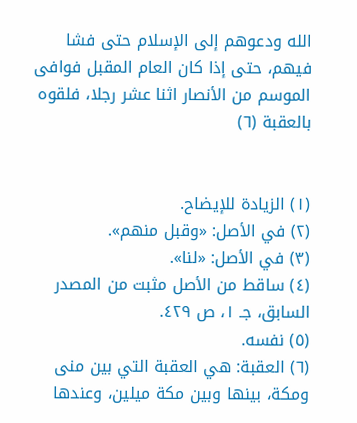الله ودعوهم إلى الإسلام حتى فشا فيهم، حتى إذا كان العام المقبل فوافى الموسم من الأنصار اثنا عشر رجلا، فلقوه بالعقبة (٦)


(١) الزيادة للإيضاح.
(٢) في الأصل: «وقبل منهم».
(٣) في الأصل: «لنا».
(٤) ساقط من الأصل مثبت من المصدر السابق، جـ ١، ص ٤٢٩.
(٥) نفسه.
(٦) العقبة: هي العقبة التي بين منى ومكة، بينها وبين مكة ميلين، وعندها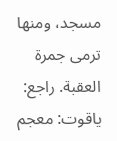مسجد، ومنها ترمى جمرة العقبة. راجع: ياقوت: معجم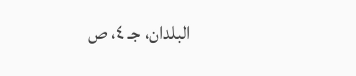البلدان، جـ ٤، ص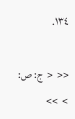١٣٤.

<<  <  ج: ص:  >  >>